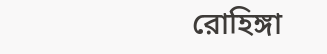রোহিঙ্গা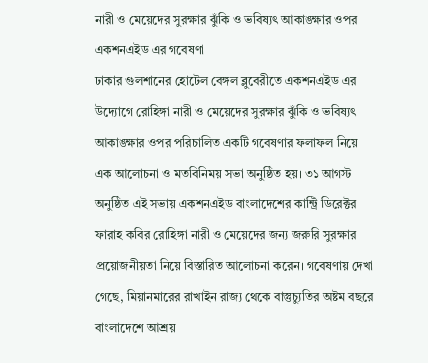নারী ও মেয়েদের সুরক্ষার ঝুঁকি ও ভবিষ্যৎ আকাঙ্ক্ষার ওপর একশনএইড এর গবেষণা
ঢাকার গুলশানের হোটেল বেঙ্গল ব্লুবেরীতে একশনএইড এর উদ্যোগে রোহিঙ্গা নারী ও মেয়েদের সুরক্ষার ঝুঁকি ও ভবিষ্যৎ আকাঙ্ক্ষার ওপর পরিচালিত একটি গবেষণার ফলাফল নিয়ে এক আলোচনা ও মতবিনিময় সভা অনুষ্ঠিত হয়। ৩১ আগস্ট অনুষ্ঠিত এই সভায় একশনএইড বাংলাদেশের কান্ট্রি ডিরেক্টর ফারাহ কবির রোহিঙ্গা নারী ও মেয়েদের জন্য জরুরি সুরক্ষার প্রয়োজনীয়তা নিয়ে বিস্তারিত আলোচনা করেন। গবেষণায় দেখা গেছে, মিয়ানমারের রাখাইন রাজ্য থেকে বাস্তুচ্যুতির অষ্টম বছরে বাংলাদেশে আশ্রয়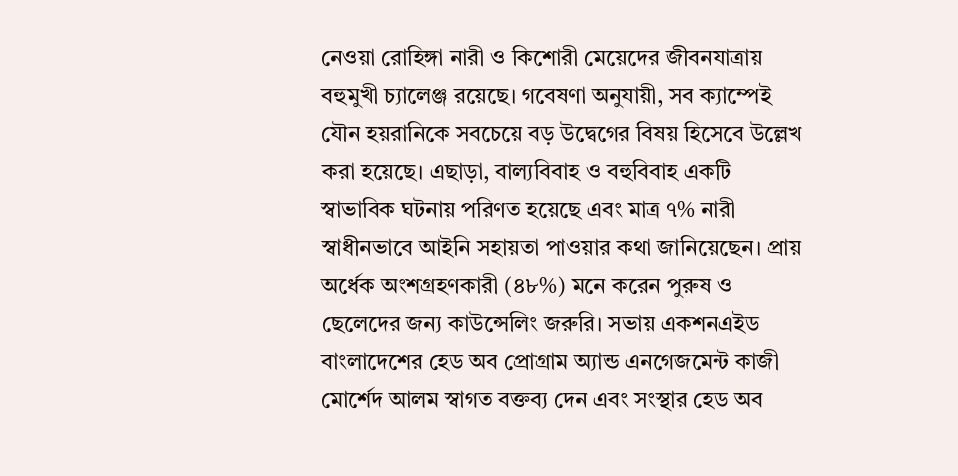নেওয়া রোহিঙ্গা নারী ও কিশোরী মেয়েদের জীবনযাত্রায় বহুমুখী চ্যালেঞ্জ রয়েছে। গবেষণা অনুযায়ী, সব ক্যাম্পেই যৌন হয়রানিকে সবচেয়ে বড় উদ্বেগের বিষয় হিসেবে উল্লেখ করা হয়েছে। এছাড়া, বাল্যবিবাহ ও বহুবিবাহ একটি স্বাভাবিক ঘটনায় পরিণত হয়েছে এবং মাত্র ৭% নারী স্বাধীনভাবে আইনি সহায়তা পাওয়ার কথা জানিয়েছেন। প্রায় অর্ধেক অংশগ্রহণকারী (৪৮%) মনে করেন পুরুষ ও ছেলেদের জন্য কাউন্সেলিং জরুরি। সভায় একশনএইড বাংলাদেশের হেড অব প্রোগ্রাম অ্যান্ড এনগেজমেন্ট কাজী মোর্শেদ আলম স্বাগত বক্তব্য দেন এবং সংস্থার হেড অব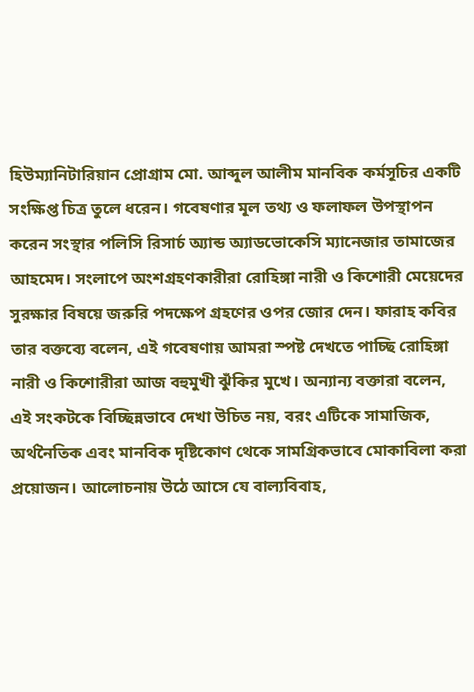হিউম্যানিটারিয়ান প্রোগ্রাম মো. আব্দুল আলীম মানবিক কর্মসূচির একটি সংক্ষিপ্ত চিত্র তুলে ধরেন। গবেষণার মূল তথ্য ও ফলাফল উপস্থাপন করেন সংস্থার পলিসি রিসার্চ অ্যান্ড অ্যাডভোকেসি ম্যানেজার তামাজের আহমেদ। সংলাপে অংশগ্রহণকারীরা রোহিঙ্গা নারী ও কিশোরী মেয়েদের সুরক্ষার বিষয়ে জরুরি পদক্ষেপ গ্রহণের ওপর জোর দেন। ফারাহ কবির তার বক্তব্যে বলেন, এই গবেষণায় আমরা স্পষ্ট দেখতে পাচ্ছি রোহিঙ্গা নারী ও কিশোরীরা আজ বহুমুখী ঝুঁকির মুখে। অন্যান্য বক্তারা বলেন, এই সংকটকে বিচ্ছিন্নভাবে দেখা উচিত নয়, বরং এটিকে সামাজিক, অর্থনৈতিক এবং মানবিক দৃষ্টিকোণ থেকে সামগ্রিকভাবে মোকাবিলা করা প্রয়োজন। আলোচনায় উঠে আসে যে বাল্যবিবাহ,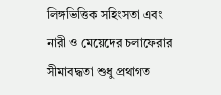লিঙ্গভিত্তিক সহিংসতা এবং নারী ও মেয়েদের চলাফেরার সীমাবদ্ধতা শুধু প্রথাগত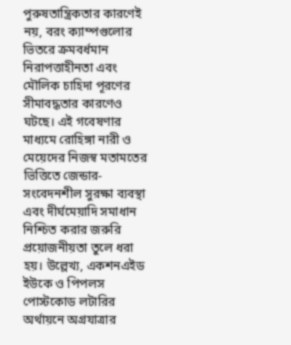পুরুষতান্ত্রিকতার কারণেই নয়, বরং ক্যাম্পগুলোর ভিতরে ক্রমবর্ধমান নিরাপত্তাহীনতা এবং মৌলিক চাহিদা পূরণের সীমাবদ্ধতার কারণেও ঘটছে। এই গবেষণার মাধ্যমে রোহিঙ্গা নারী ও মেয়েদের নিজস্ব মতামতের ভিত্তিতে জেন্ডার-সংবেদনশীল সুরক্ষা ব্যবস্থা এবং দীর্ঘমেয়াদি সমাধান নিশ্চিত করার জরুরি প্রয়োজনীয়তা তুলে ধরা হয়। উল্লেখ্য, একশনএইড ইউকে ও পিপলস পোস্টকোড লটারির অর্থায়নে অগ্রযাত্রার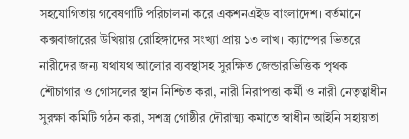সহযোগিতায় গবেষণাটি পরিচালনা করে একশনএইড বাংলাদেশ। বর্তমানে কক্সবাজারের উখিয়ায় রোহিঙ্গাদের সংখ্যা প্রায় ১৩ লাখ। ক্যাম্পের ভিতরে নারীদের জন্য যথাযথ আলোর ব্যবস্থাসহ সুরক্ষিত জেন্ডারভিত্তিক পৃথক শৌচাগার ও গোসলের স্থান নিশ্চিত করা, নারী নিরাপত্তা কর্মী ও নারী নেতৃত্বাধীন সুরক্ষা কমিটি গঠন করা, সশস্ত্র গোষ্ঠীর দৌরাত্ম্য কমাতে স্বাধীন আইনি সহায়তা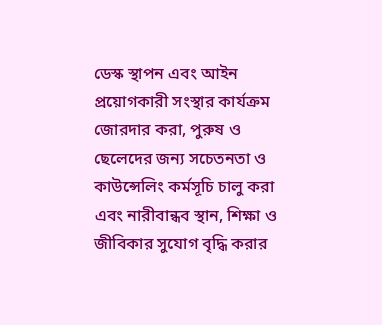ডেস্ক স্থাপন এবং আইন প্রয়োগকারী সংস্থার কার্যক্রম জোরদার করা, পুরুষ ও ছেলেদের জন্য সচেতনতা ও কাউন্সেলিং কর্মসূচি চালু করা এবং নারীবান্ধব স্থান, শিক্ষা ও জীবিকার সুযোগ বৃদ্ধি করার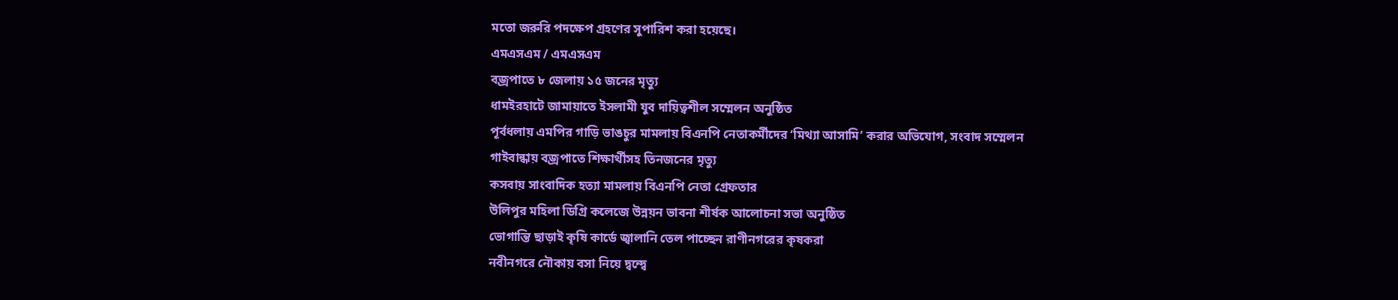মতো জরুরি পদক্ষেপ গ্রহণের সুপারিশ করা হয়েছে।
এমএসএম / এমএসএম
বজ্রপাতে ৮ জেলায় ১৫ জনের মৃত্যু
ধামইরহাটে জামায়াতে ইসলামী যুব দায়িত্বশীল সম্মেলন অনুষ্ঠিত
পূর্বধলায় এমপির গাড়ি ভাঙচুর মামলায় বিএনপি নেতাকর্মীদের ‘মিথ্যা আসামি’ করার অভিযোগ, সংবাদ সম্মেলন
গাইবান্ধায় বজ্রপাতে শিক্ষার্থীসহ তিনজনের মৃত্যু
কসবায় সাংবাদিক হত্যা মামলায় বিএনপি নেতা গ্রেফতার
উলিপুর মহিলা ডিগ্রি কলেজে উন্নয়ন ভাবনা শীর্ষক আলোচনা সভা অনুষ্ঠিত
ভোগান্তি ছাড়াই কৃষি কার্ডে জ্বালানি তেল পাচ্ছেন রাণীনগরের কৃষকরা
নবীনগরে নৌকায় বসা নিয়ে দ্বন্দ্বে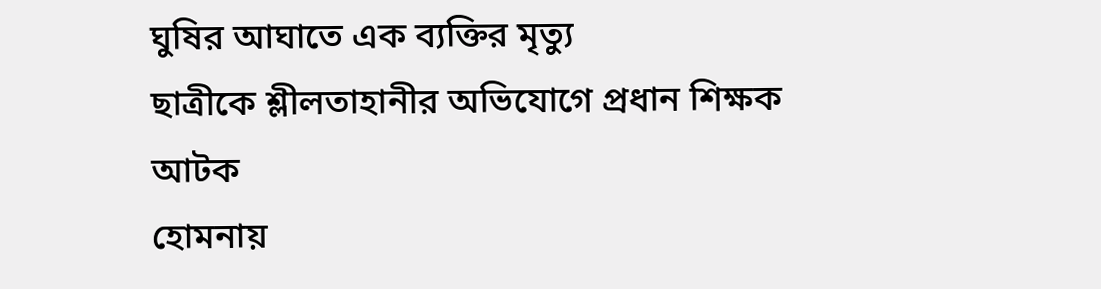ঘুষির আঘাতে এক ব্যক্তির মৃত্যু
ছাত্রীকে শ্লীলতাহানীর অভিযোগে প্রধান শিক্ষক আটক
হোমনায়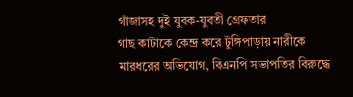গাঁজাসহ দুই যুবক-যুবতী গ্রেফতার
গাছ কাটাকে কেন্দ্র করে টুঙ্গিপাড়ায় নারীকে মারধরের অভিযোগ, বিএনপি সভাপতির বিরুদ্ধে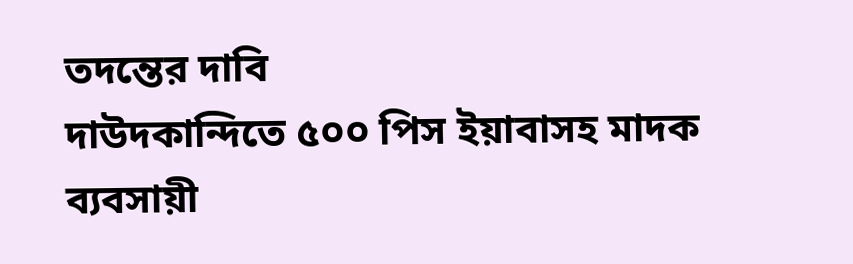তদন্তের দাবি
দাউদকান্দিতে ৫০০ পিস ইয়াবাসহ মাদক ব্যবসায়ী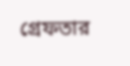গ্রেফতার